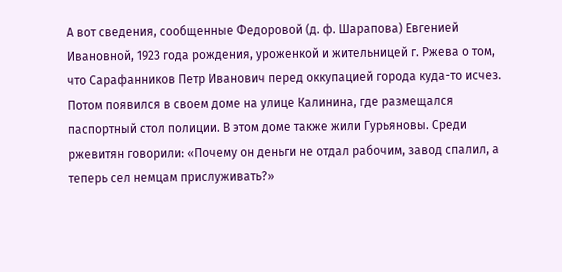А вот сведения, сообщенные Федоровой (д. ф. Шарапова) Евгенией Ивановной, 1923 года рождения, уроженкой и жительницей г. Ржева о том, что Сарафанников Петр Иванович перед оккупацией города куда-то исчез. Потом появился в своем доме на улице Калинина, где размещался паспортный стол полиции. В этом доме также жили Гурьяновы. Среди ржевитян говорили: «Почему он деньги не отдал рабочим, завод спалил, а теперь сел немцам прислуживать?»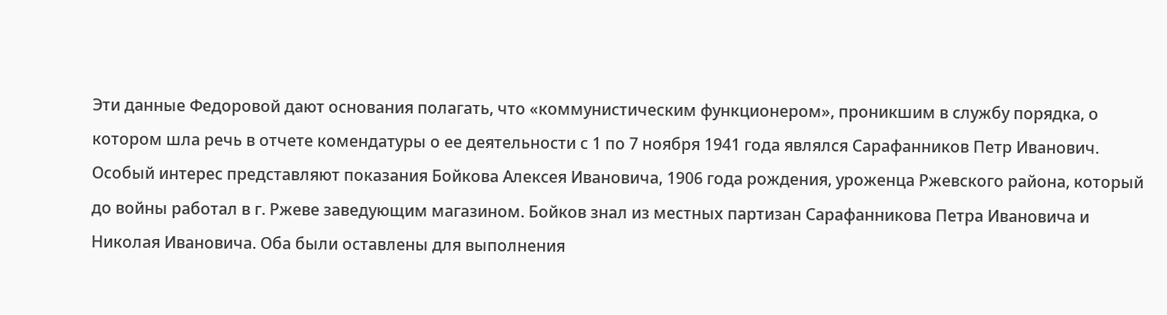Эти данные Федоровой дают основания полагать, что «коммунистическим функционером», проникшим в службу порядка, о котором шла речь в отчете комендатуры о ее деятельности с 1 по 7 ноября 1941 года являлся Сарафанников Петр Иванович.
Особый интерес представляют показания Бойкова Алексея Ивановича, 1906 года рождения, уроженца Ржевского района, который до войны работал в г. Ржеве заведующим магазином. Бойков знал из местных партизан Сарафанникова Петра Ивановича и Николая Ивановича. Оба были оставлены для выполнения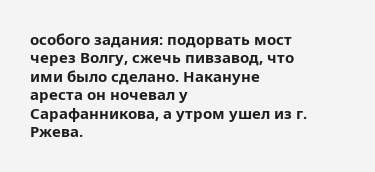особого задания: подорвать мост через Волгу, сжечь пивзавод, что ими было сделано. Накануне ареста он ночевал у Сарафанникова, а утром ушел из г. Ржева.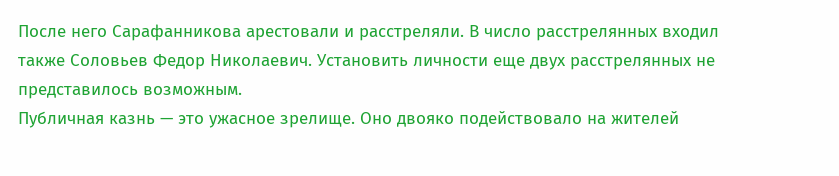После него Сарафанникова арестовали и расстреляли. В число расстрелянных входил также Соловьев Федор Николаевич. Установить личности еще двух расстрелянных не представилось возможным.
Публичная казнь — это ужасное зрелище. Оно двояко подействовало на жителей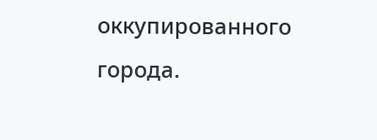оккупированного города.